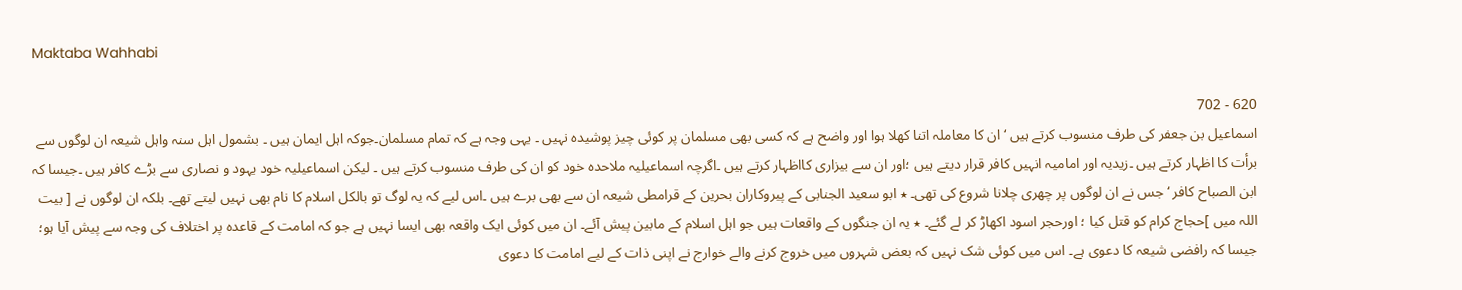Maktaba Wahhabi

620 - 702
اسماعیل بن جعفر کی طرف منسوب کرتے ہیں ‘ ان کا معاملہ اتنا کھلا ہوا اور واضح ہے کہ کسی بھی مسلمان پر کوئی چیز پوشیدہ نہیں ۔ یہی وجہ ہے کہ تمام مسلمان۔جوکہ اہل ایمان ہیں ۔ بشمول اہل سنہ واہل شیعہ ان لوگوں سے برأت کا اظہار کرتے ہیں ۔زیدیہ اور امامیہ انہیں کافر قرار دیتے ہیں ؛اور ان سے بیزاری کااظہار کرتے ہیں ۔اگرچہ اسماعیلیہ ملاحدہ خود کو ان کی طرف منسوب کرتے ہیں ۔ لیکن اسماعیلیہ خود یہود و نصاری سے بڑے کافر ہیں ۔جیسا کہ ابن الصباح کافر ‘ جس نے ان لوگوں پر چھری چلانا شروع کی تھی۔ ٭ ابو سعید الجنابی کے پیروکاران بحرین کے قرامطی شیعہ ان سے بھی برے ہیں ۔اس لیے کہ یہ لوگ تو بالکل اسلام کا نام بھی نہیں لیتے تھے۔ بلکہ ان لوگوں نے [ بیت اللہ میں ]حجاج کرام کو قتل کیا ؛ اورحجر اسود اکھاڑ کر لے گئے۔ ٭ یہ ان جنگوں کے واقعات ہیں جو اہل اسلام کے مابین پیش آئے۔ ان میں کوئی ایک واقعہ بھی ایسا نہیں ہے جو کہ امامت کے قاعدہ پر اختلاف کی وجہ سے پیش آیا ہو؛ جیسا کہ رافضی شیعہ کا دعوی ہے۔ اس میں کوئی شک نہیں کہ بعض شہروں میں خروج کرنے والے خوارج نے اپنی ذات کے لیے امامت کا دعوی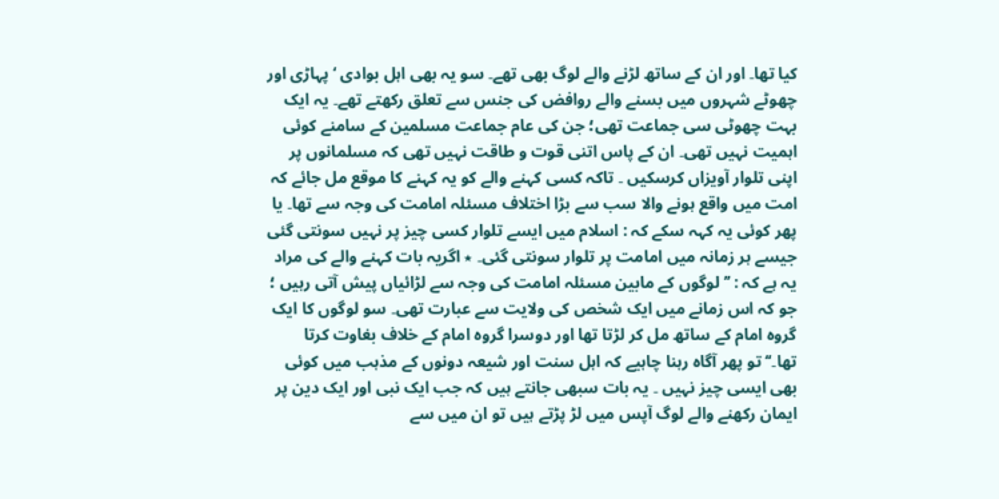کیا تھا۔ اور ان کے ساتھ لڑنے والے لوگ بھی تھے۔ سو یہ بھی اہل بوادی ‘ پہاڑی اور چھوٹے شہروں میں بسنے والے روافض کی جنس سے تعلق رکھتے تھے۔ یہ ایک بہت چھوٹی سی جماعت تھی؛ جن کی عام جماعت مسلمین کے سامنے کوئی اہمیت نہیں تھی۔ ان کے پاس اتنی قوت و طاقت نہیں تھی کہ مسلمانوں پر اپنی تلوار آویزاں کرسکیں ۔ تاکہ کسی کہنے والے کو یہ کہنے کا موقع مل جائے کہ امت میں واقع ہونے والا سب سے بڑا اختلاف مسئلہ امامت کی وجہ سے تھا۔ یا پھر کوئی یہ کہہ سکے کہ : اسلام میں ایسے تلوار کسی چیز پر نہیں سونتی گئی جیسے ہر زمانہ میں امامت پر تلوار سونتی گئی۔ ٭ اگریہ بات کہنے والے کی مراد یہ ہے کہ : ’’لوگوں کے مابین مسئلہ امامت کی وجہ سے لڑائیاں پیش آتی رہیں ؛ جو کہ اس زمانے میں ایک شخص کی ولایت سے عبارت تھی۔ سو لوگوں کا ایک گروہ امام کے ساتھ مل کر لڑتا تھا اور دوسرا گروہ امام کے خلاف بغاوت کرتا تھا۔‘‘تو پھر آگاہ رہنا چاہیے کہ اہل سنت اور شیعہ دونوں کے مذہب میں کوئی بھی ایسی چیز نہیں ۔ یہ بات سبھی جانتے ہیں کہ جب ایک نبی اور ایک دین پر ایمان رکھنے والے لوگ آپس میں لڑ پڑتے ہیں تو ان میں سے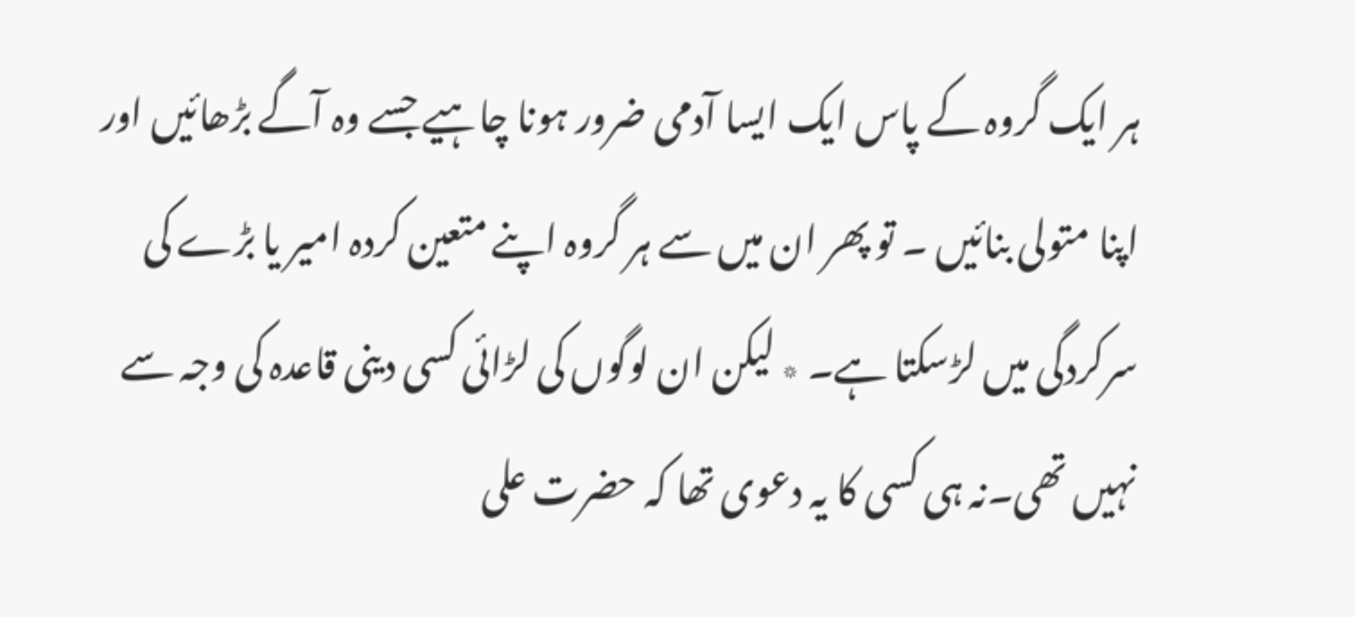ہر ایک گروہ کے پاس ایک ایسا آدمی ضرور ہونا چاہیے جسے وہ آگے بڑھائیں اور اپنا متولی بنائیں ۔ تو پھر ان میں سے ہر گروہ اپنے متعین کردہ امیر یا بڑے کی سرکردگی میں لڑسکتا ہے۔ ٭ لیکن ان لوگوں کی لڑائی کسی دینی قاعدہ کی وجہ سے نہیں تھی۔نہ ہی کسی کا یہ دعوی تھا کہ حضرت علی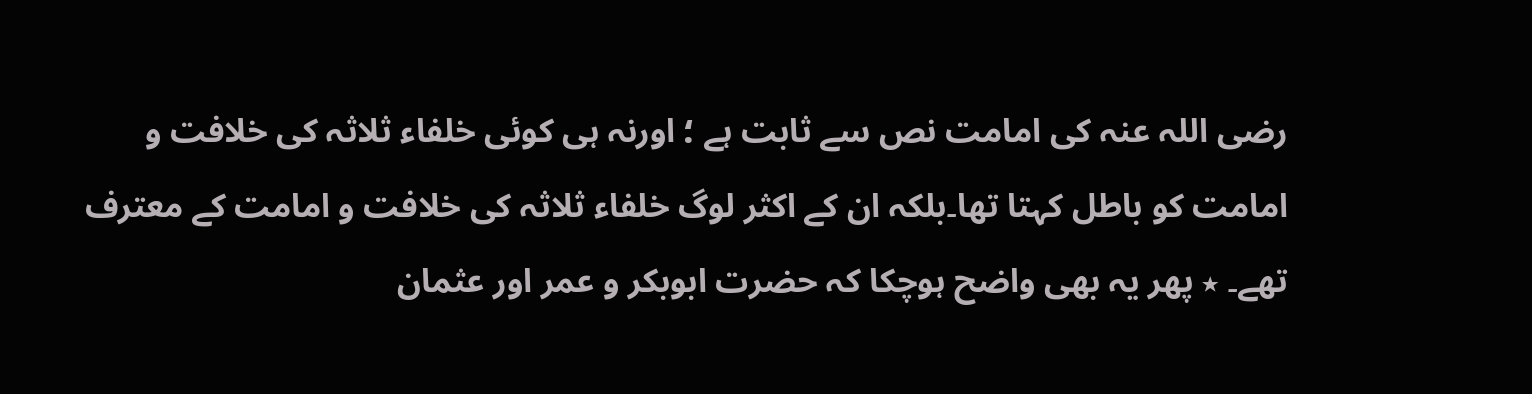رضی اللہ عنہ کی امامت نص سے ثابت ہے ؛ اورنہ ہی کوئی خلفاء ثلاثہ کی خلافت و امامت کو باطل کہتا تھا۔بلکہ ان کے اکثر لوگ خلفاء ثلاثہ کی خلافت و امامت کے معترف تھے۔ ٭ پھر یہ بھی واضح ہوچکا کہ حضرت ابوبکر و عمر اور عثمان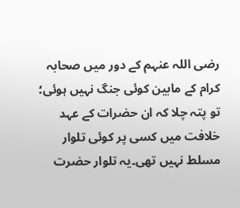رضی اللہ عنہم کے دور میں صحابہ کرام کے مابین کوئی جنگ نہیں ہوئی؛ تو پتہ چلا کہ ان حضرات کے عہد خلافت میں کسی پر کوئی تلوار مسلط نہیں تھی۔یہ تلوار حضرت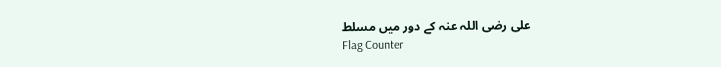علی رضی اللہ عنہ کے دور میں مسلط
Flag Counter